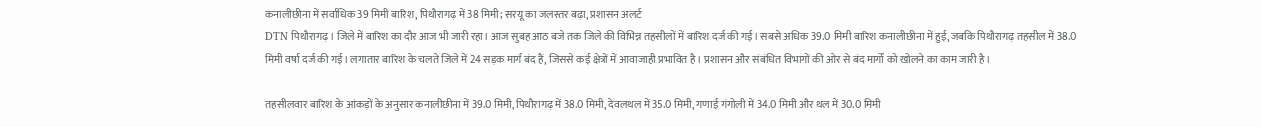कनालीछीना में सर्वाधिक 39 मिमी बारिश, पिथौरागढ़ में 38 मिमी; सरयू का जलस्तर बढ़ा, प्रशासन अलर्ट
DTN पिथौरागढ़। जिले में बारिश का दौर आज भी जारी रहा। आज सुबह आठ बजे तक जिले की विभिन्न तहसीलों में बारिश दर्ज की गई। सबसे अधिक 39.0 मिमी बारिश कनालीछीना में हुई, जबकि पिथौरागढ़ तहसील में 38.0 मिमी वर्षा दर्ज की गई। लगातार बारिश के चलते जिले में 24 सड़क मार्ग बंद हैं, जिससे कई क्षेत्रों में आवाजाही प्रभावित है। प्रशासन और संबंधित विभागों की ओर से बंद मार्गों को खोलने का काम जारी है।

तहसीलवार बारिश के आंकड़ों के अनुसार कनालीछीना में 39.0 मिमी, पिथौरागढ़ में 38.0 मिमी, देवलथल में 35.0 मिमी, गणाई गंगोली में 34.0 मिमी और थल में 30.0 मिमी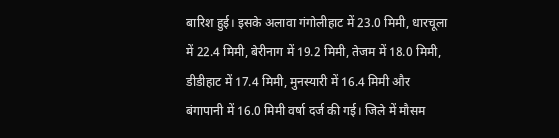बारिश हुई। इसके अलावा गंगोलीहाट में 23.0 मिमी, धारचूला में 22.4 मिमी, बेरीनाग में 19.2 मिमी, तेजम में 18.0 मिमी, डीडीहाट में 17.4 मिमी, मुनस्यारी में 16.4 मिमी और बंगापानी में 16.0 मिमी वर्षा दर्ज की गई। जिले में मौसम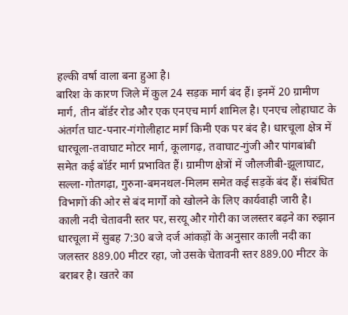हल्की वर्षा वाला बना हुआ है।
बारिश के कारण जिले में कुल 24 सड़क मार्ग बंद हैं। इनमें 20 ग्रामीण मार्ग, तीन बॉर्डर रोड और एक एनएच मार्ग शामिल है। एनएच लोहाघाट के अंतर्गत घाट-पनार-गंगोलीहाट मार्ग किमी एक पर बंद है। धारचूला क्षेत्र में धारचूला-तवाघाट मोटर मार्ग, कूलागढ़, तवाघाट-गुंजी और पांगबांबी समेत कई बॉर्डर मार्ग प्रभावित हैं। ग्रामीण क्षेत्रों में जौलजीबी-झूलाघाट, सल्ला-गोतगढ़ा, गुरुना-बमनथल-मिलम समेत कई सड़कें बंद हैं। संबंधित विभागों की ओर से बंद मार्गों को खोलने के लिए कार्यवाही जारी है।
काली नदी चेतावनी स्तर पर, सरयू और गोरी का जलस्तर बढ़ने का रुझान
धारचूला में सुबह 7:30 बजे दर्ज आंकड़ों के अनुसार काली नदी का जलस्तर 889.00 मीटर रहा, जो उसके चेतावनी स्तर 889.00 मीटर के बराबर है। खतरे का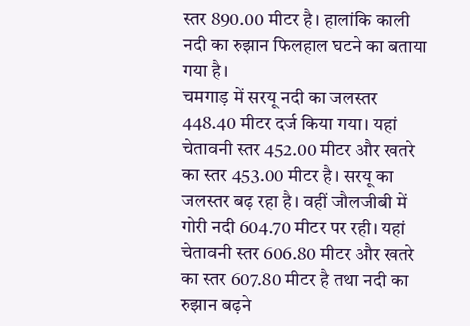स्तर 890.00 मीटर है। हालांकि काली नदी का रुझान फिलहाल घटने का बताया गया है।
चमगाड़ में सरयू नदी का जलस्तर 448.40 मीटर दर्ज किया गया। यहां चेतावनी स्तर 452.00 मीटर और खतरे का स्तर 453.00 मीटर है। सरयू का जलस्तर बढ़ रहा है। वहीं जौलजीबी में गोरी नदी 604.70 मीटर पर रही। यहां चेतावनी स्तर 606.80 मीटर और खतरे का स्तर 607.80 मीटर है तथा नदी का रुझान बढ़ने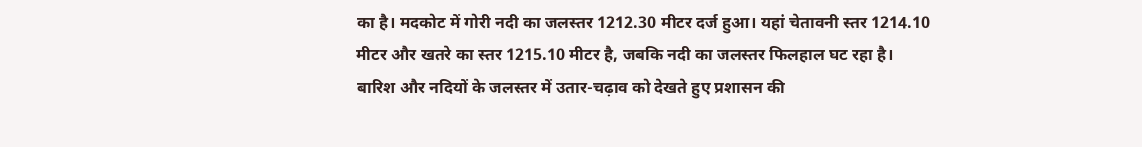का है। मदकोट में गोरी नदी का जलस्तर 1212.30 मीटर दर्ज हुआ। यहां चेतावनी स्तर 1214.10 मीटर और खतरे का स्तर 1215.10 मीटर है, जबकि नदी का जलस्तर फिलहाल घट रहा है।
बारिश और नदियों के जलस्तर में उतार-चढ़ाव को देखते हुए प्रशासन की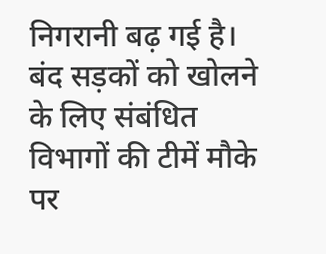निगरानी बढ़ गई है। बंद सड़कों को खोलने के लिए संबंधित विभागों की टीमें मौके पर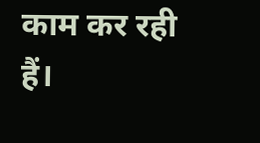काम कर रही हैं।